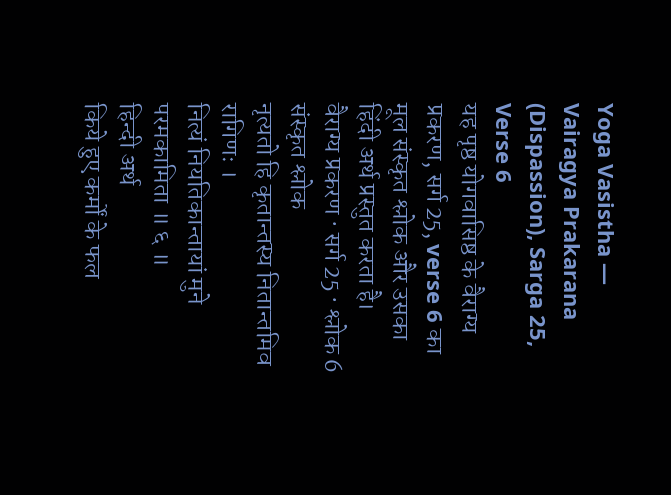Yoga Vasistha — Vairagya Prakarana (Dispassion), Sarga 25, Verse 6
यह पृष्ठ योगवासिष्ठ के वैराग्य प्रकरण, सर्ग 25, verse 6 का मूल संस्कृत श्लोक और उसका हिंदी अर्थ प्रस्तुत करता है।
वैराग्य प्रकरण · सर्ग 25 · श्लोक 6
संस्कृत श्लोक
नृत्यतो हि कृतान्तस्य नितान्तमिव रागिणः ।
नित्यं नियतिकान्तायां मुने परमकामिता ॥ ६ ॥
हिन्दी अर्थ
किये हुए कर्मों के फल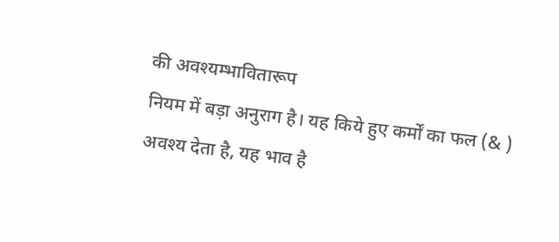की अवश्यम्भावितारूप
नियम में बड़ा अनुराग है। यह किये हुए कर्मों का फल (& ) अवश्य देता है, यह भाव है